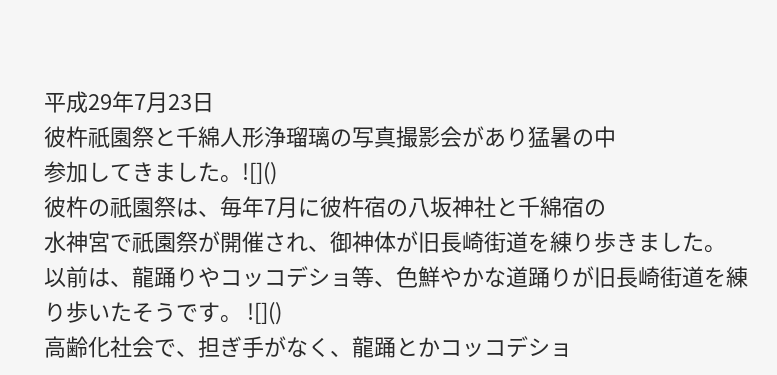平成29年7月23日
彼杵祇園祭と千綿人形浄瑠璃の写真撮影会があり猛暑の中
参加してきました。![]()
彼杵の祇園祭は、毎年7月に彼杵宿の八坂神社と千綿宿の
水神宮で祇園祭が開催され、御神体が旧長崎街道を練り歩きました。
以前は、龍踊りやコッコデショ等、色鮮やかな道踊りが旧長崎街道を練り歩いたそうです。 ![]()
高齢化社会で、担ぎ手がなく、龍踊とかコッコデショ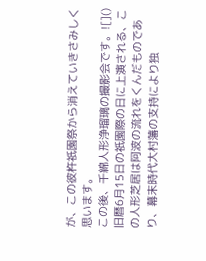が、この彼杵祇園祭から消えていきさみしく思います。
この後、千綿人形浄瑠璃の撮影会です。![]()
旧暦6月15日の祇園際の日に上演される、この人形芝居は阿波の流れをくんだものであり、幕末時代大村藩の支持により独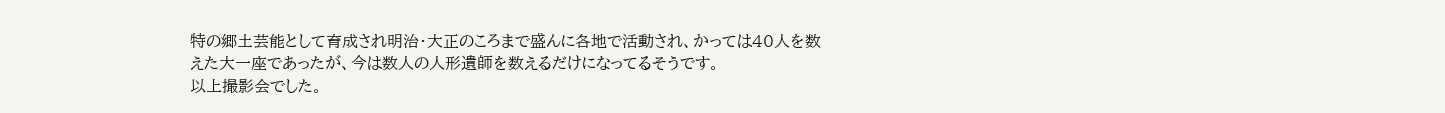特の郷土芸能として育成され明治・大正のころまで盛んに各地で活動され、かっては40人を数えた大一座であったが、今は数人の人形遺師を数えるだけになってるそうです。
以上撮影会でした。